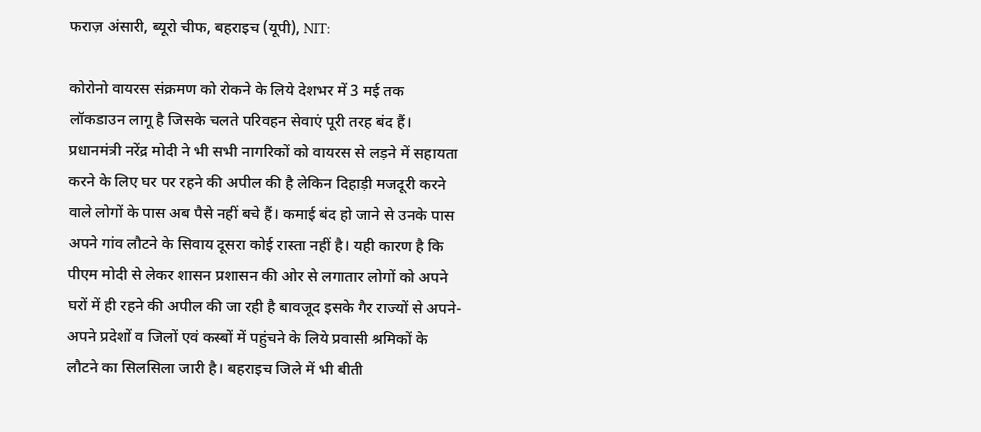फराज़ अंसारी, ब्यूरो चीफ, बहराइच (यूपी), NIT:

कोरोनो वायरस संक्रमण को रोकने के लिये देशभर में 3 मई तक लॉकडाउन लागू है जिसके चलते परिवहन सेवाएं पूरी तरह बंद हैं। प्रधानमंत्री नरेंद्र मोदी ने भी सभी नागरिकों को वायरस से लड़ने में सहायता करने के लिए घर पर रहने की अपील की है लेकिन दिहाड़ी मजदूरी करने वाले लोगों के पास अब पैसे नहीं बचे हैं। कमाई बंद हो जाने से उनके पास अपने गांव लौटने के सिवाय दूसरा कोई रास्ता नहीं है। यही कारण है कि पीएम मोदी से लेकर शासन प्रशासन की ओर से लगातार लोगों को अपने घरों में ही रहने की अपील की जा रही है बावजूद इसके गैर राज्यों से अपने-अपने प्रदेशों व जिलों एवं कस्बों में पहुंचने के लिये प्रवासी श्रमिकों के लौटने का सिलसिला जारी है। बहराइच जिले में भी बीती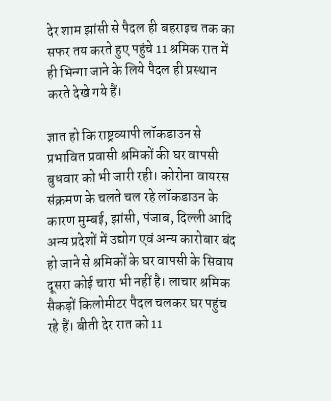देर शाम झांसी से पैदल ही बहराइच तक का सफर तय करते हुए पहुंचे 11 श्रमिक रात में ही भिन्गा जाने के लिये पैदल ही प्रस्थान करते देखे गये हैं।

ज्ञात हो कि राष्ट्रव्यापी लॉकडाउन से प्रभावित प्रवासी श्रमिकों की घर वापसी बुधवार को भी जारी रही। कोरोना वायरस संक्रमण के चलते चल रहे लॉकडाउन के कारण मुम्बई, झांसी, पंजाब, दिल्ली आदि अन्य प्रदेशों में उद्योग एवं अन्य कारोबार बंद हो जाने से श्रमिकों के घर वापसी के सिवाय दूसरा कोई चारा भी नहीं है। लाचार श्रमिक सैकड़ों किलोमीटर पैदल चलकर घर पहुंच रहे हैं। बीती देर रात को 11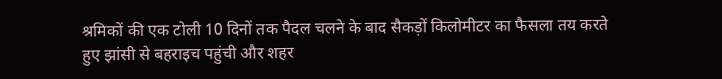श्रमिकों की एक टोली 10 दिनों तक पैदल चलने के बाद सैकड़ों किलोमीटर का फैसला तय करते हुए झांसी से बहराइच पहुंची और शहर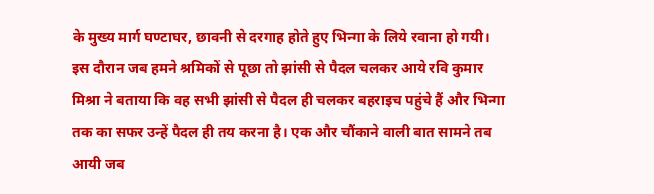के मुख्य मार्ग घण्टाघर, छावनी से दरगाह होते हुए भिन्गा के लिये रवाना हो गयी। इस दौरान जब हमने श्रमिकों से पूछा तो झांसी से पैदल चलकर आये रवि कुमार मिश्रा ने बताया कि वह सभी झांसी से पैदल ही चलकर बहराइच पहुंचे हैं और भिन्गा तक का सफर उन्हें पैदल ही तय करना है। एक और चौंकाने वाली बात सामने तब आयी जब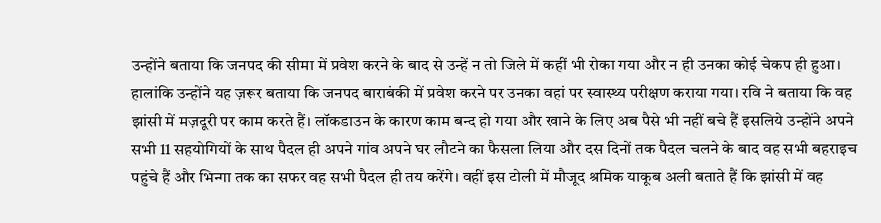उन्होंने बताया कि जनपद की सीमा में प्रवेश करने के बाद से उन्हें न तो जिले में कहीं भी रोका गया और न ही उनका कोई चेकप ही हुआ। हालांकि उन्होंने यह ज़रूर बताया कि जनपद बाराबंकी में प्रवेश करने पर उनका वहां पर स्वास्थ्य परीक्षण कराया गया। रवि ने बताया कि वह झांसी में मज़दूरी पर काम करते हैं। लॉकडाउन के कारण काम बन्द हो गया और खाने के लिए अब पैसे भी नहीं बचे हैं इसलिये उन्होंने अपने सभी 11 सहयोगियों के साथ पैदल ही अपने गांव अपने घर लौटने का फैसला लिया और दस दिनों तक पैदल चलने के बाद वह सभी बहराइच पहुंचे हैं और भिन्गा तक का सफर वह सभी पैदल ही तय करेंगे। वहीं इस टोली में मौजूद श्रमिक याकूब अली बताते हैं कि झांसी में वह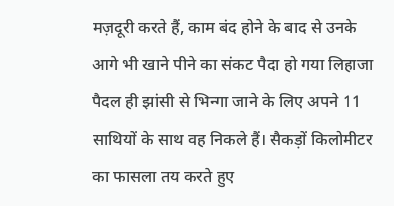मज़दूरी करते हैं, काम बंद होने के बाद से उनके आगे भी खाने पीने का संकट पैदा हो गया लिहाजा पैदल ही झांसी से भिन्गा जाने के लिए अपने 11 साथियों के साथ वह निकले हैं। सैकड़ों किलोमीटर का फासला तय करते हुए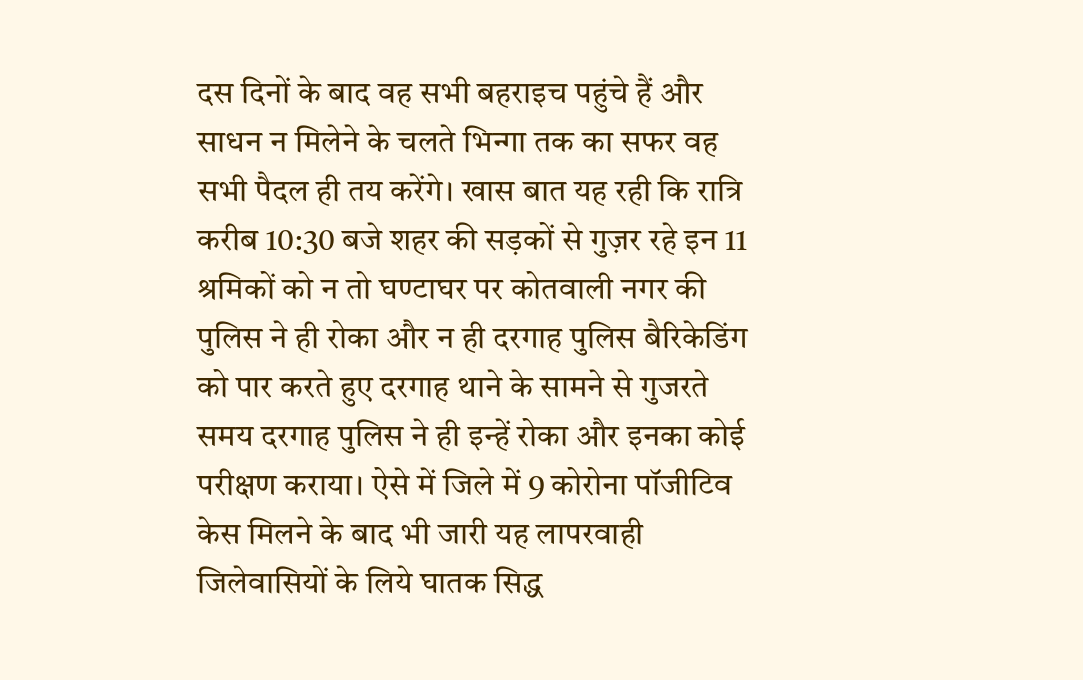दस दिनों के बाद वह सभी बहराइच पहुंचे हैं और साधन न मिलेने के चलते भिन्गा तक का सफर वह सभी पैदल ही तय करेंगे। खास बात यह रही कि रात्रि करीब 10:30 बजे शहर की सड़कों से गुज़र रहे इन 11 श्रमिकों को न तो घण्टाघर पर कोतवाली नगर की पुलिस ने ही रोका और न ही दरगाह पुलिस बैरिकेडिंग को पार करते हुए दरगाह थाने के सामने से गुजरते समय दरगाह पुलिस ने ही इन्हें रोका और इनका कोई परीक्षण कराया। ऐसे में जिले में 9 कोरोना पॉजीटिव केस मिलने के बाद भी जारी यह लापरवाही जिलेवासियों के लिये घातक सिद्ध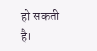हो सकती है।